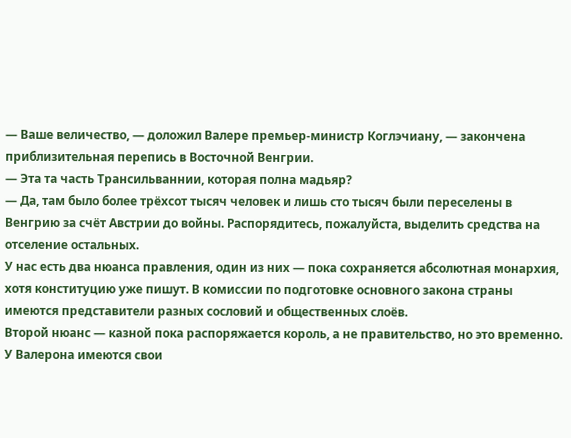— Ваше величество, — доложил Валере премьер-министр Коглэчиану, — закончена приблизительная перепись в Восточной Венгрии.
— Эта та часть Трансильваннии, которая полна мадьяр?
— Да, там было более трёхсот тысяч человек и лишь сто тысяч были переселены в Венгрию за счёт Австрии до войны. Распорядитесь, пожалуйста, выделить средства на отселение остальных.
У нас есть два нюанса правления, один из них — пока сохраняется абсолютная монархия, хотя конституцию уже пишут. В комиссии по подготовке основного закона страны имеются представители разных сословий и общественных слоёв.
Второй нюанс — казной пока распоряжается король, а не правительство, но это временно. У Валерона имеются свои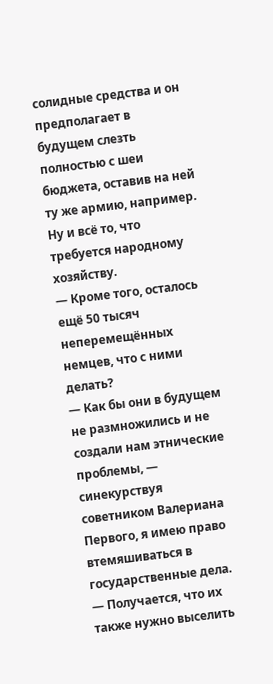солидные средства и он предполагает в будущем слезть полностью с шеи бюджета, оставив на ней ту же армию, например. Ну и всё то, что требуется народному хозяйству.
— Кроме того, осталось ещё 50 тысяч неперемещённых немцев, что с ними делать?
— Как бы они в будущем не размножились и не создали нам этнические проблемы, — синекурствуя советником Валериана Первого, я имею право втемяшиваться в государственные дела.
— Получается, что их также нужно выселить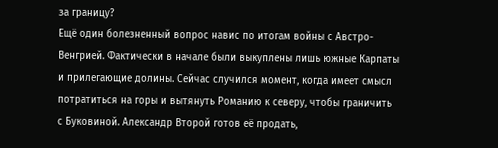за границу?
Ещё один болезненный вопрос навис по итогам войны с Австро-Венгрией. Фактически в начале были выкуплены лишь южные Карпаты и прилегающие долины. Сейчас случился момент, когда имеет смысл потратиться на горы и вытянуть Романию к северу, чтобы граничить с Буковиной. Александр Второй готов её продать,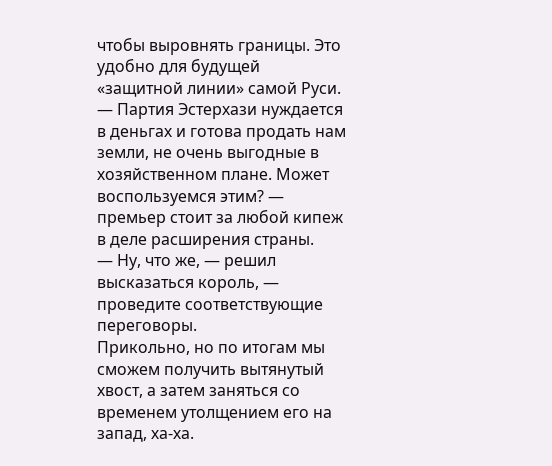чтобы выровнять границы. Это удобно для будущей «защитной линии» самой Руси.
— Партия Эстерхази нуждается в деньгах и готова продать нам земли, не очень выгодные в хозяйственном плане. Может воспользуемся этим? — премьер стоит за любой кипеж в деле расширения страны.
— Ну, что же, — решил высказаться король, — проведите соответствующие переговоры.
Прикольно, но по итогам мы сможем получить вытянутый хвост, а затем заняться со временем утолщением его на запад, ха-ха.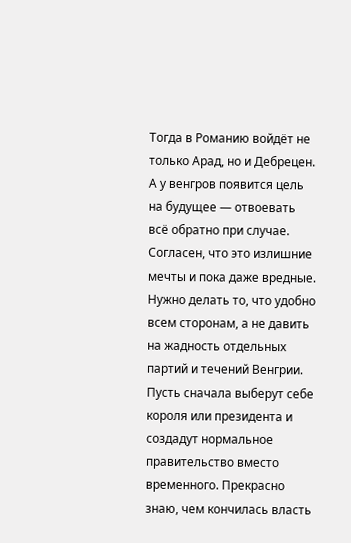Тогда в Романию войдёт не только Арад, но и Дебрецен. А у венгров появится цель на будущее — отвоевать всё обратно при случае. Согласен, что это излишние мечты и пока даже вредные. Нужно делать то, что удобно всем сторонам, а не давить на жадность отдельных партий и течений Венгрии. Пусть сначала выберут себе короля или президента и создадут нормальное правительство вместо временного. Прекрасно знаю, чем кончилась власть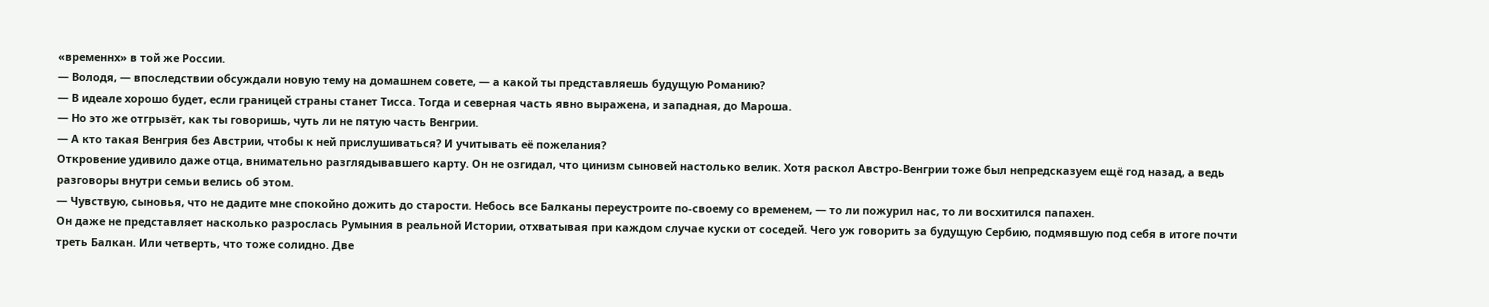«временнх» в той же России.
— Володя, — впоследствии обсуждали новую тему на домашнем совете, — а какой ты представляешь будущую Романию?
— В идеале хорошо будет, если границей страны станет Тисса. Тогда и северная часть явно выражена, и западная, до Мароша.
— Но это же отгрызёт, как ты говоришь, чуть ли не пятую часть Венгрии.
— А кто такая Венгрия без Австрии, чтобы к ней прислушиваться? И учитывать её пожелания?
Откровение удивило даже отца, внимательно разглядывавшего карту. Он не озгидал, что цинизм сыновей настолько велик. Хотя раскол Австро-Венгрии тоже был непредсказуем ещё год назад, а ведь разговоры внутри семьи велись об этом.
— Чувствую, сыновья, что не дадите мне спокойно дожить до старости. Небось все Балканы переустроите по-своему со временем, — то ли пожурил нас, то ли восхитился папахен.
Он даже не представляет насколько разрослась Румыния в реальной Истории, отхватывая при каждом случае куски от соседей. Чего уж говорить за будущую Сербию, подмявшую под себя в итоге почти треть Балкан. Или четверть, что тоже солидно. Две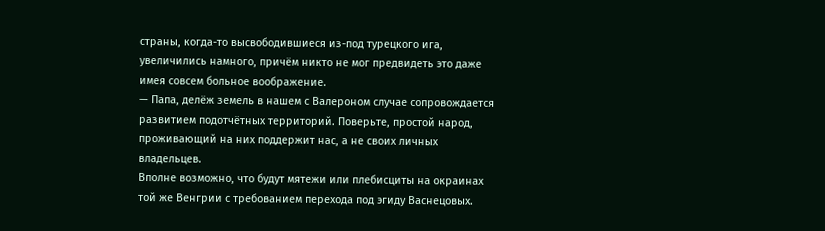страны, когда-то высвободившиеся из-под турецкого ига, увеличились намного, причём никто не мог предвидеть это даже имея совсем больное воображение.
— Папа, делёж земель в нашем с Валероном случае сопровождается развитием подотчётных территорий. Поверьте, простой народ, проживающий на них поддержит нас, а не своих личных владельцев.
Вполне возможно, что будут мятежи или плебисциты на окраинах той же Венгрии с требованием перехода под эгиду Васнецовых.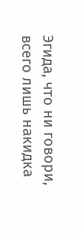Эгида, что ни говори, всего лишь накидка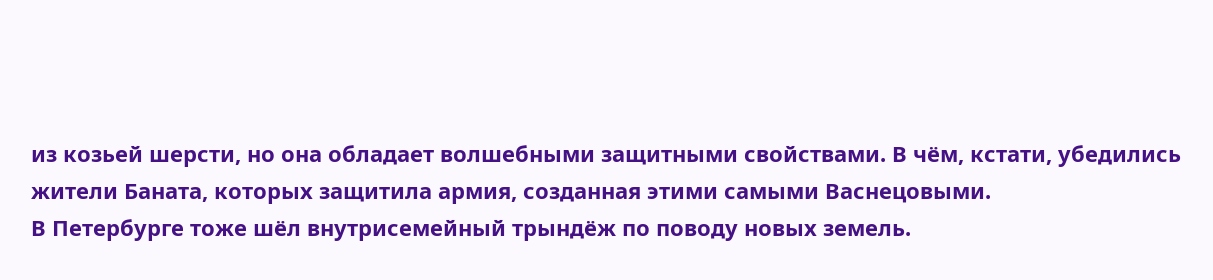из козьей шерсти, но она обладает волшебными защитными свойствами. В чём, кстати, убедились жители Баната, которых защитила армия, созданная этими самыми Васнецовыми.
В Петербурге тоже шёл внутрисемейный трындёж по поводу новых земель.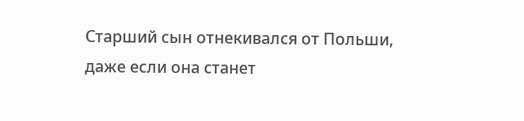Старший сын отнекивался от Польши, даже если она станет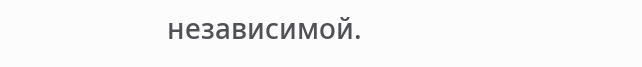независимой.